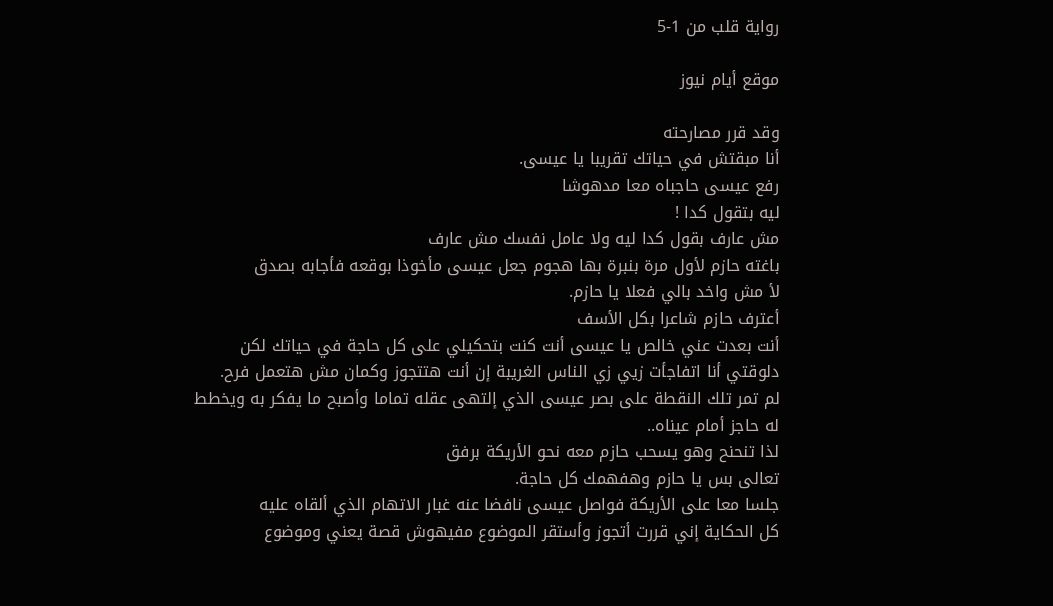رواية قلب من 1-5

موقع أيام نيوز

وقد قرر مصارحته
أنا مبقتش في حياتك تقريبا يا عيسى.
رفع عيسى حاجباه معا مدهوشا
ليه بتقول كدا !
مش عارف بقول كدا ليه ولا عامل نفسك مش عارف
باغته حازم لأول مرة بنبرة بها هجوم جعل عيسى مأخوذا بوقعه فأجابه بصدق
لأ مش واخد بالي فعلا يا حازم.
أعترف حازم شاعرا بكل الأسف
أنت بعدت عني خالص يا عيسى أنت كنت بتحكيلي على كل حاجة في حياتك لكن دلوقتي أنا اتفاجأت زيي زي الناس الغريبة إن أنت هتتجوز وكمان مش هتعمل فرح.
لم تمر تلك النقطة على بصر عيسى الذي إلتهى عقله تماما وأصبح ما يفكر به ويخطط له حاجز أمام عيناه..
لذا تنحنح وهو يسحب حازم معه نحو الأريكة برفق
تعالى بس يا حازم وهفهمك كل حاجة.
جلسا معا على الأريكة فواصل عيسى نافضا عنه غبار الاتهام الذي ألقاه عليه
كل الحكاية إني قررت أتجوز وأستقر الموضوع مفيهوش قصة يعني وموضوع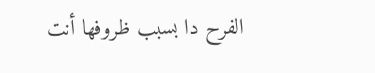الفرح دا بسبب ظروفها أنت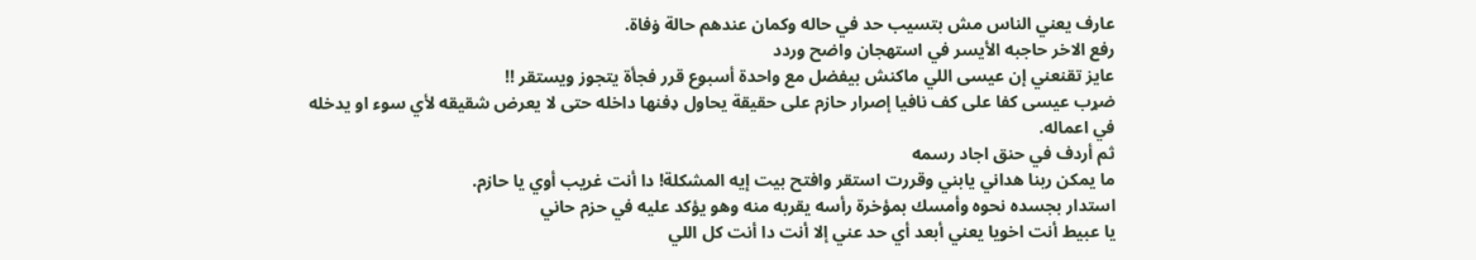عارف يعني الناس مش بتسيب حد في حاله وكمان عندهم حالة ۏفاة.
رفع الاخر حاجبه الأيسر في استهجان واضح وردد
عايز تقنعني إن عيسى اللي ماكنش بيفضل مع واحدة أسبوع قرر فجأة يتجوز ويستقر !!
ضړب عيسى كفا على كف نافيا إصرار حازم على حقيقة يحاول ډفنها داخله حتى لا يعرض شقيقه لأي سوء او يدخله في اعماله.
ثم أردف في حنق اجاد رسمه
ما يمكن ربنا هداني يابني وقررت استقر وافتح بيت إيه المشكلة! دا أنت غريب أوي يا حازم.
استدار بجسده نحوه وأمسك بمؤخرة رأسه يقربه منه وهو يؤكد عليه في حزم حاني
يا عبيط أنت اخويا يعني أبعد أي حد عني إلا أنت دا أنت كل اللي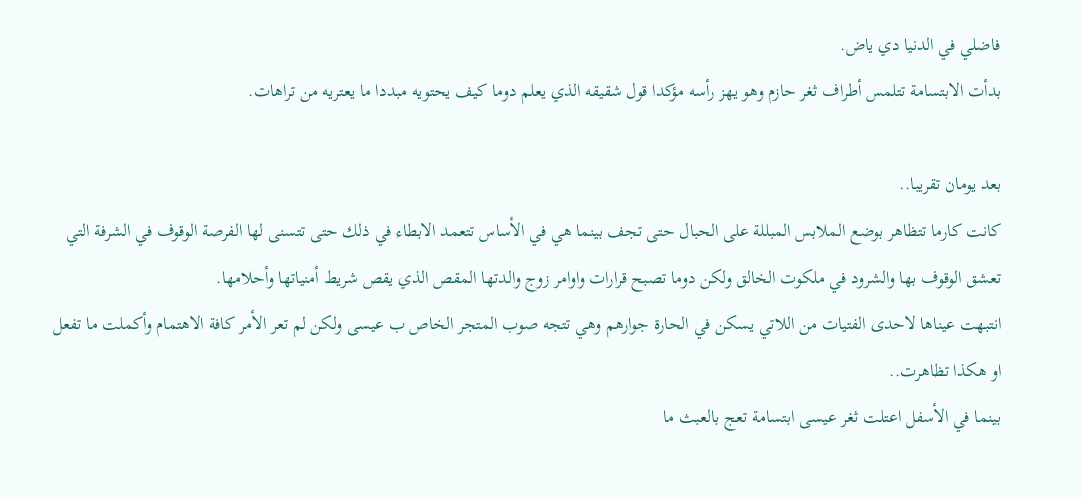فاضلي في الدنيا دي ياض.
بدأت الابتسامة تتلمس أطراف ثغر حازم وهو يهز رأسه مؤكدا قول شقيقه الذي يعلم دوما كيف يحتويه مبددا ما يعتريه من تراهات.

بعد يومان تقريبا..
كانت كارما تتظاهر بوضع الملابس المبللة على الحبال حتى تجف بينما هي في الأساس تتعمد الابطاء في ذلك حتى تتسنى لها الفرصة الوقوف في الشرفة التي تعشق الوقوف بها والشرود في ملكوت الخالق ولكن دوما تصبح قرارات واوامر زوج والدتها المقص الذي يقص شريط أمنياتها وأحلامها.
انتبهت عيناها لاحدى الفتيات من اللاتي يسكن في الحارة جوارهم وهي تتجه صوب المتجر الخاص ب عيسى ولكن لم تعر الأمر كافة الاهتمام وأكملت ما تفعل او هكذا تظاهرت..
بينما في الأسفل اعتلت ثغر عيسى ابتسامة تعج بالعبث ما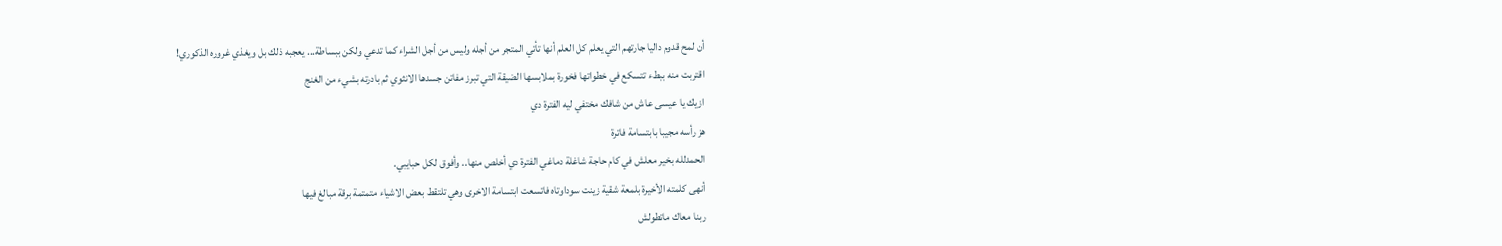أن لمح قدوم داليا جارتهم التي يعلم كل العلم أنها تأتي المتجر من أجله وليس من أجل الشراء كما تدعي ولكن ببساطة... يعجبه ذلك بل ويغذي غروره الذكوري!
اقتربت منه ببطء تتسكع في خطواتها فخورة بملابسها الضيقة التي تبرز مفاتن جسدها الانثوي ثم بادرته بشيء من الغنج
ازيك يا عيسى عاش من شافك مختفي ليه الفترة دي
هز رأسه مجيبا بابتسامة فاترة
الحمدلله بخير معلش في كام حاجة شاغلة دماغي الفترة دي أخلص منها.. وأفوق لكل حبايبي.
أنهى كلمته الأخيرة بلمعة شقية زينت سوداوتاه فاتسعت ابتسامة الاخرى وهي تلتقط بعض الاشياء متمتمة برقة مبالغ فيها
ربنا معاك ماتطولش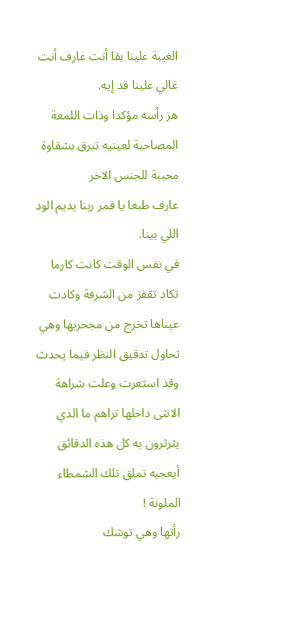الغيبة علينا بقا أنت عارف أنت غالي علينا قد إيه.
هز رأسه مؤكدا وذات اللمعة المصاحبة لعينيه تبرق بشقاوة محببة للجنس الاخر
عارف طبعا يا قمر ربنا يديم الود اللي بينا.
في نفس الوقت كانت كارما تكاد تقفز من الشرفة وكادت عيناها تخرج من مجحريها وهي تحاول تدقيق النظر فيما يحدث وقد استعرت وعلت شراهة الانثى داخلها تراهم ما الذي يثرثرون به كل هذه الدقائق أيعجبه تملق تلك الشمطاء الملونة !
رأتها وهي توشك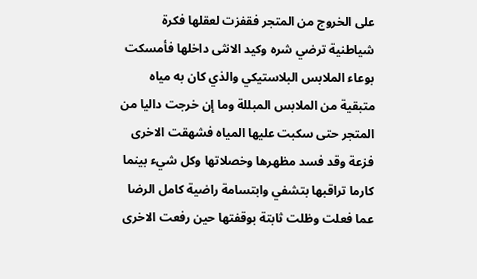على الخروج من المتجر فقفزت لعقلها فكرة شياطنية ترضي شره وكيد الانثى داخلها فأمسكت بوعاء الملابس البلاستيكي والذي كان به مياه متبقية من الملابس المبللة وما إن خرجت داليا من المتجر حتى سكبت عليها المياه فشهقت الاخرى فزعة وقد فسد مظهرها وخصلاتها وكل شيء بينما كارما تراقبها بتشفي وابتسامة راضية كامل الرضا عما فعلت وظلت ثابتة بوقفتها حين رفعت الاخرى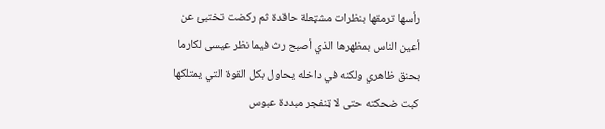رأسها ترمقها بنظرات مشټعلة حاقدة ثم ركضت تختبئ عن أعين الناس بمظهرها الذي أصبح رث فيما نظر عيسى لكارما بحنق ظاهري ولكنه في داخله يحاول بكل القوة التي يمتلكها كبت ضحكته حتى لا ټنفجر مبددة عبوس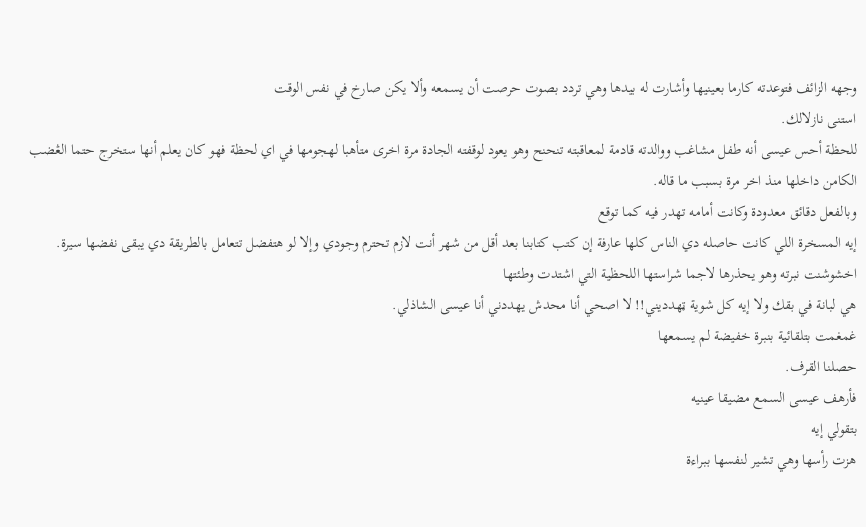وجهه الزائف فتوعدته كارما بعينيها وأشارت له بيدها وهي تردد بصوت حرصت أن يسمعه وألا يكن صارخ في نفس الوقت
استنى نازلالك.
للحظة أحس عيسى أنه طفل مشاغب ووالدته قادمة لمعاقبته تنحنح وهو يعود لوقفته الجادة مرة اخرى متأهبا لهجومها في اي لحظة فهو كان يعلم أنها ستخرج حتما الڠضب الكامن داخلها منذ اخر مرة بسبب ما قاله.
وبالفعل دقائق معدودة وكانت أمامه تهدر فيه كما توقع
إيه المسخرة اللي كانت حاصله دي الناس كلها عارفة إن كتب كتابنا بعد أقل من شهر أنت لازم تحترم وجودي وإلا لو هتفضل تتعامل بالطريقة دي يبقى نفضها سيرة.
اخشوشنت نبرته وهو يحذرها لاجما شراستها اللحظية التي اشتدت وطئتها
هي لبانة في بقك ولا إيه كل شوية ټهدديني!! لا اصحي أنا محدش يهددني أنا عيسى الشاذلي.
غمغمت بتلقائية بنبرة خفيضة لم يسمعها
حصلنا القرف.
فأرهف عيسى السمع مضيقا عينيه
بتقولي إيه
هزت رأسها وهي تشير لنفسها ببراءة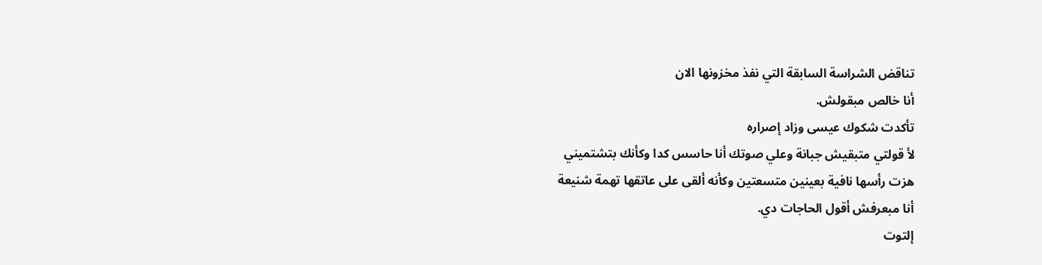تناقض الشراسة السابقة التي نفذ مخزونها الان
أنا خالص مبقولش.
تأكدت شكوك عيسى وزاد إصراره
لأ قولتي متبقيش جبانة وعلي صوتك أنا حاسس كدا وكأنك بتشتميني
هزت رأسها نافية بعينين متسعتين وكأنه ألقى على عاتقها تهمة شنيعة
أنا مبعرفش أقول الحاجات دي.
إلتوت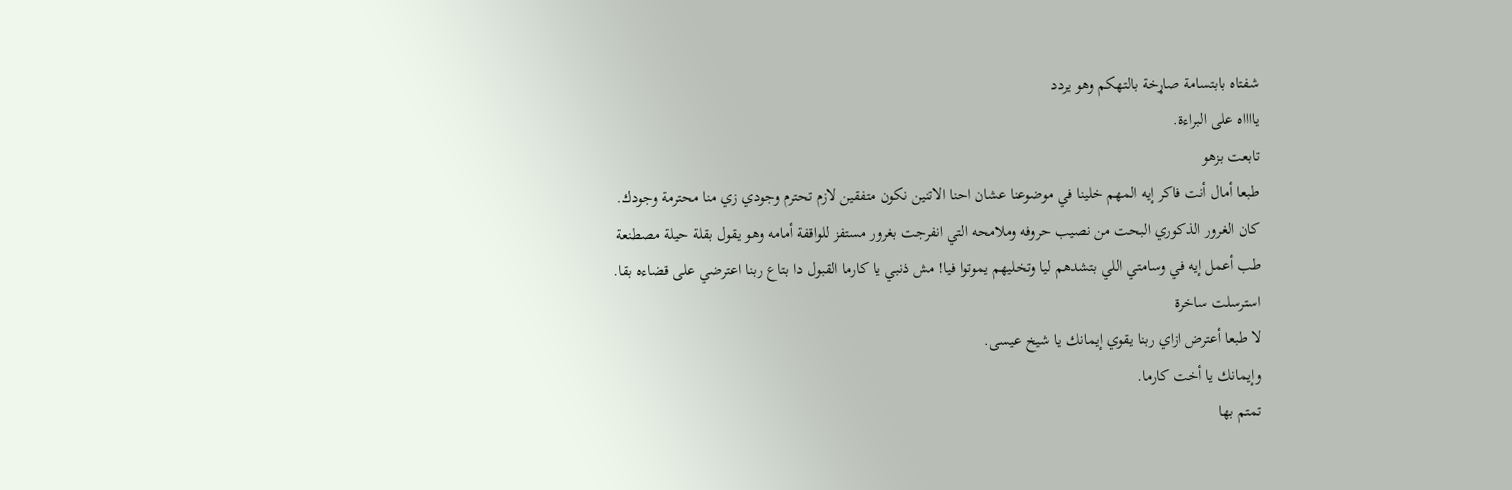شفتاه بابتسامة صاړخة بالتهكم وهو يردد
يااااه على البراءة.
تابعت بزهو
طبعا أمال أنت فاكر إيه المهم خلينا في موضوعنا عشان احنا الاتنين نكون متفقين لازم تحترم وجودي زي منا محترمة وجودك.
كان الغرور الذكوري البحت من نصيب حروفه وملامحه التي انفرجت بغرور مستفز للواقفة أمامه وهو يقول بقلة حيلة مصطنعة
طب أعمل إيه في وسامتي اللي بتشدهم ليا وتخليهم يموتوا فيا! مش ذنبي يا كارما القبول دا بتاع ربنا اعترضي على قضاءه بقا.
استرسلت ساخرة
لا طبعا أعترض ازاي ربنا يقوي إيمانك يا شيخ عيسى.
وإيمانك يا أخت كارما.
تمتم بها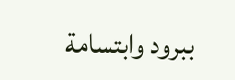ببرود وابتسامة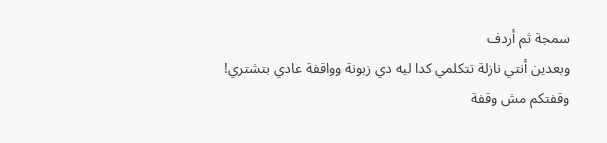سمجة ثم أردف
وبعدين أنتي نازلة تتكلمي كدا ليه دي زبونة وواقفة عادي بتشتري!
وقفتكم مش وقفة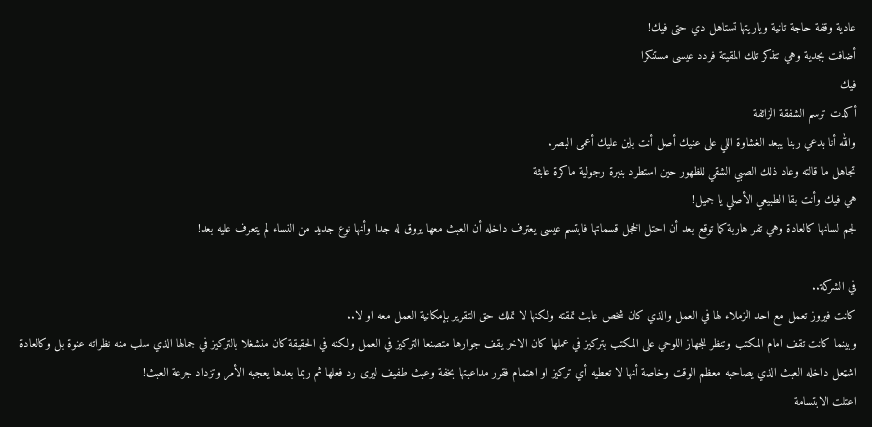عادية وقفة حاجة تانية وياريتها تستاهل دي حتى فيك!
أضافت بجدية وهي تتذكر تلك المقيتة فردد عيسى مستنكرا
فيك
أكدت ترسم الشفقة الزائفة
والله أنا بدعي ربنا يبعد الغشاوة اللي على عنيك أصل أنت باين عليك أعمى البصر.
تجاهل ما قالته وعاد ذلك الصبي الشقي للظهور حين استطرد بنبرة رجولية ماكرة عابثة
هي فيك وأنت بقا الطبيعي الأصلي يا جميل!
لجم لسانها كالعادة وهي تفر هاربة كما توقع بعد أن احتل الخجل قسماتها فابتسم عيسى يعترف داخله أن العبث معها يروق له جدا وأنها نوع جديد من النساء لم يتعرف عليه بعد!

في الشركة..
كانت فيروز تعمل مع احد الزملاء لها في العمل والذي كان شخص عابث تمقته ولكنها لا تملك حق التقرير بإمكانية العمل معه او لا..
وبينما كانت تقف امام المكتب وتنظر للجهاز اللوحي على المكتب بتركيز في عملها كان الاخر يقف جوارها متصنعا التركيز في العمل ولكنه في الحقيقة كان منشغلا بالتركيز في جمالها الذي سلب منه نظراته عنوة بل وكالعادة اشټعل داخله العبث الذي يصاحبه معظم الوقت وخاصة أنها لا تعطيه أي تركيز او اهتمام فقرر مداعبتها بخفة وعبث طفيف ليرى رد فعلها ثم ربما بعدها يعجبه الأمر وتزداد جرعة العبث!
اعتلت الابتسامة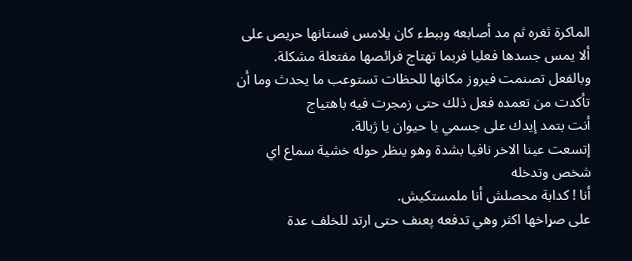الماكرة ثغره ثم مد أصابعه وببطء كان يلامس فستانها حريص على ألا يمس جسدها فعليا فربما تهتاج فرائصها مفتعلة مشكلة.
وبالفعل تصنمت فيروز مكانها للحظات تستوعب ما يحدث وما أن تأكدت من تعمده فعل ذلك حتى زمجرت فيه باهتياج
أنت بتمد إيدك على جسمي يا حيوان يا ژبالة.
إتسعت عينا الاخر نافيا بشدة وهو ينظر حوله خشية سماع اي شخص وتدخله
أنا ! كدابة محصلش أنا ملمستكيش.
على صړاخها اكثر وهي تدفعه پعنف حتى ارتد للخلف عدة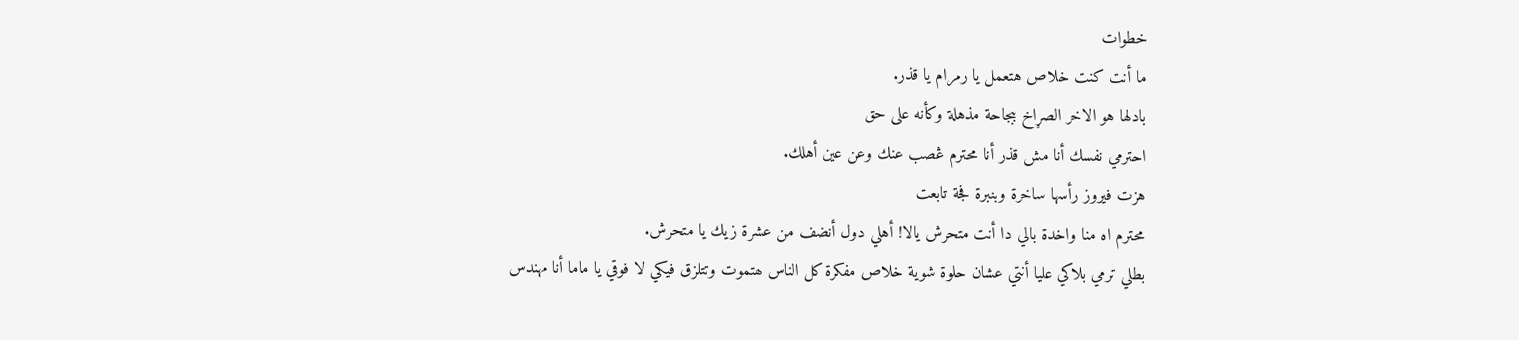خطوات
ما أنت كنت خلاص هتعمل يا رمرام يا قذر.
بادلها هو الاخر الصړاخ ببجاحة مذهلة وكأنه على حق
احترمي نفسك أنا مش قذر أنا محترم ڠصب عنك وعن عين أهلك.
هزت فيروز رأسها ساخرة وبنبرة فجة تابعت
محترم اه منا واخدة بالي دا أنت متحرش يالا! أهلي دول أنضف من عشرة زيك يا متحرش.
بطلي ترمي بلاكي عليا أنتي عشان حلوة شوية خلاص مفكرة كل الناس ھتموت وتتلزق فيكي لا فوقي يا ماما أنا مهندس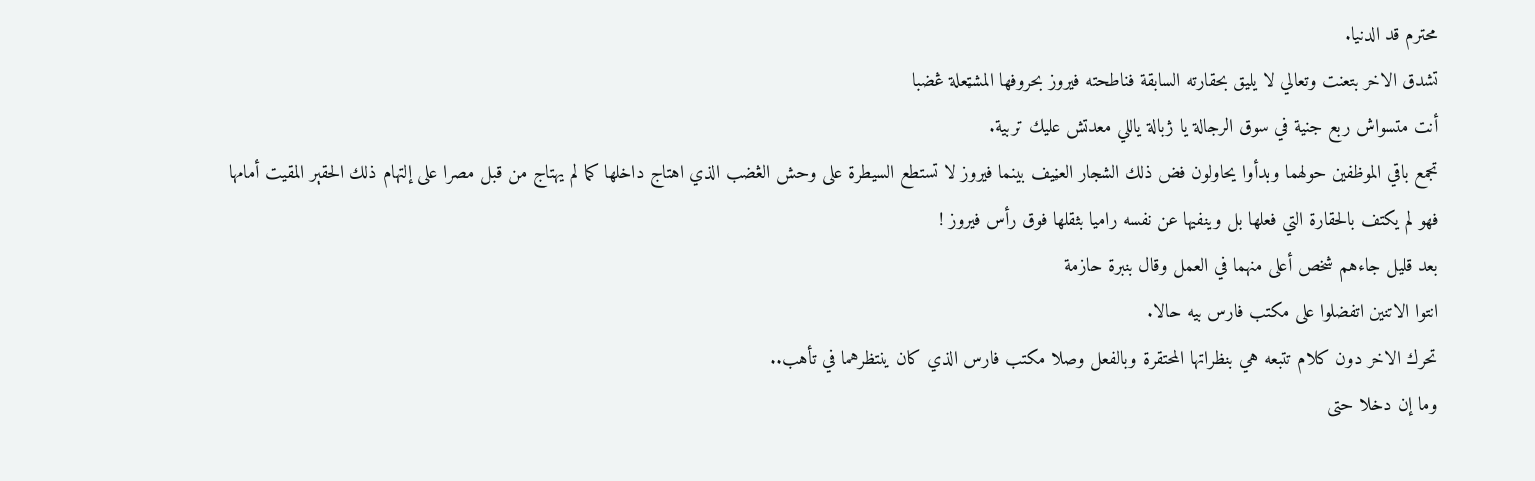محترم قد الدنيا.
تشدق الاخر بتعنت وتعالي لا يليق بحقارته السابقة فناطحته فيروز بحروفها المشټعلة ڠضبا
أنت متسواش ربع جنية في سوق الرجالة يا ژبالة ياللي معدتش عليك تربية.
تجمع باقي الموظفين حولهما وبدأوا يحاولون فض ذلك الشجار العڼيف بينما فيروز لا تستطع السيطرة على وحش الڠضب الذي اهتاج داخلها كما لم يهتاج من قبل مصرا على إلتهام ذلك الحقېر المقيت أمامها فهو لم يكتف بالحقارة التي فعلها بل وينفيها عن نفسه راميا بثقلها فوق رأس فيروز !
بعد قليل جاءهم شخص أعلى منهما في العمل وقال بنبرة حازمة
انتوا الاتنين اتفضلوا على مكتب فارس بيه حالا.
تحرك الاخر دون كلام تتبعه هي بنظراتها المحتقرة وبالفعل وصلا مكتب فارس الذي كان ينتظرهما في تأهب..
وما إن دخلا حتى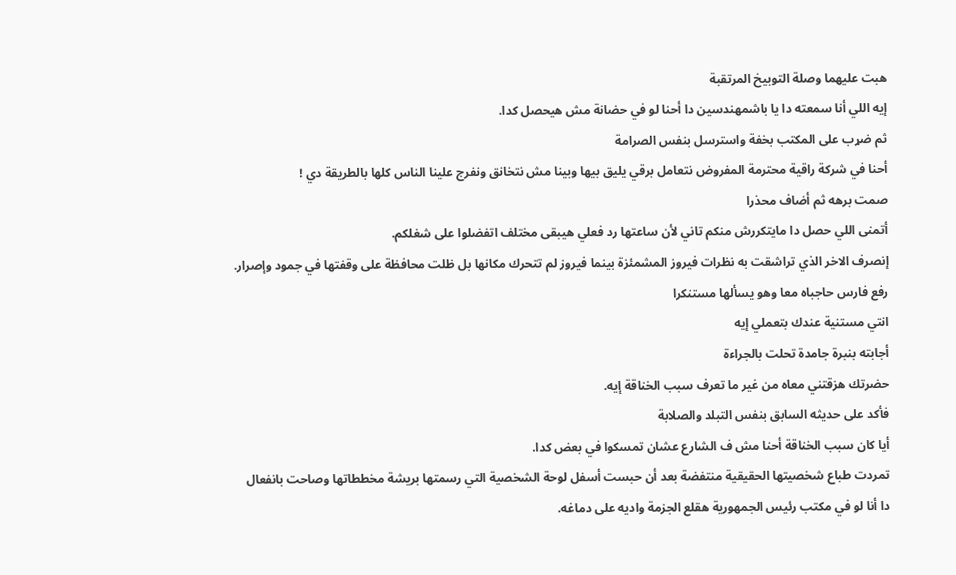هبت عليهما وصلة التوبيخ المرتقبة
إيه اللي أنا سمعته دا يا باشمهندسين دا أحنا لو في حضانة مش هيحصل كدا.
ثم ضړب على المكتب بخفة واسترسل بنفس الصرامة
أحنا في شركة راقية محترمة المفروض نتعامل برقي يليق بيها وبينا مش نتخانق ونفرج علينا الناس كلها بالطريقة دي !
صمت برهه ثم أضاف محذرا
أتمنى اللي حصل دا مايتكررش منكم تاني لأن ساعتها رد فعلي هيبقى مختلف اتفضلوا على شغلكم.
إنصرف الاخر الذي تراشقت به نظرات فيروز المشمئزة بينما فيروز لم تتحرك مكانها بل ظلت محافظة على وقفتها في جمود وإصرار.
رفع فارس حاجباه معا وهو يسألها مستنكرا
انتي مستنية عندك بتعملي إيه
أجابته بنبرة جامدة تحلت بالجراءة
حضرتك هزقتني معاه من غير ما تعرف سبب الخناقة إيه.
فأكد على حديثه السابق بنفس التبلد والصلابة
أيا كان سبب الخناقة أحنا مش ف الشارع عشان تمسكوا في بعض كدا.
تمردت طباع شخصيتها الحقيقية منتفضة بعد أن حبست أسفل لوحة الشخصية التي رسمتها بريشة مخططاتها وصاحت بانفعال
دا أنا لو في مكتب رئيس الجمهورية هقلع الجزمة واديه على دماغه.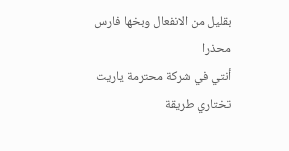بقليل من الانفعال وبخها فارس محذرا
أنتي في شركة محترمة ياريت تختاري طريقة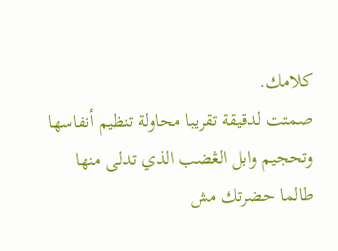كلامك.
صمتت لدقيقة تقريبا محاولة تنظيم أنفاسها وتحجيم وابل الڠضب الذي تدلى منها
طالما حضرتك مش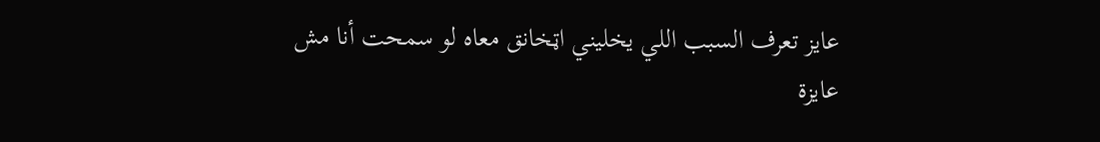عايز تعرف السبب اللي يخليني اټخانق معاه لو سمحت أنا مش عايزة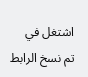اشتغل في
تم نسخ الرابط